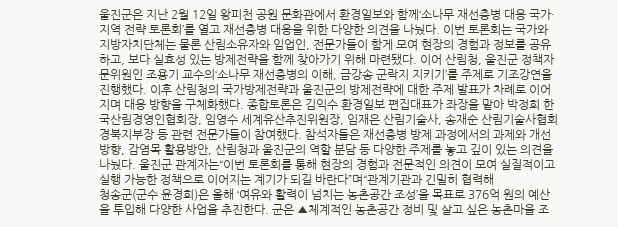울진군은 지난 2월 12일 왕피천 공원 문화관에서 환경일보와 함께‘소나무 재선충병 대응 국가·지역 전략 토론회’를 열고 재선충병 대응을 위한 다양한 의견을 나눴다. 이번 토론회는 국가와 지방자치단체는 물론 산림소유자와 임업인, 전문가들이 함게 모여 현장의 경험과 정보를 공유하고, 보다 실효성 있는 방제전략을 함께 찾아가기 위해 마련됐다. 이어 산림청, 울진군 정책자문위원인 조용기 교수의‘소나무 재선충병의 이해, 금강송 군락지 지키기’를 주제로 기조강연을 진행했다. 이후 산림청의 국가방제전략과 울진군의 방제전략에 대한 주제 발표가 차례로 이어지며 대응 방향을 구체화했다. 종합토론은 김익수 환경일보 편집대표가 좌장을 맡아 박정희 한국산림경영인협회장, 임영수 세계유산추진위원장, 임재은 산림기술사, 송재순 산림기술사협회 경북지부장 등 관련 전문가들이 참여했다. 참석자들은 재선충병 방제 과정에서의 과제와 개선방향, 감염목 활용방안, 산림청과 울진군의 역할 분담 등 다양한 주제를 놓고 깊이 있는 의견을 나눴다. 울진군 관계자는“이번 토론회를 통해 현장의 경험과 전문적인 의견이 모여 실질적이고 실행 가능한 정책으로 이어지는 계기가 되길 바란다”며“관계기관과 긴밀히 협력해
청송군(군수 윤경희)은 올해 ‘여유와 활력이 넘치는 농촌공간 조성’을 목표로 376억 원의 예산을 투입해 다양한 사업을 추진한다. 군은 ▲체계적인 농촌공간 정비 및 살고 싶은 농촌마을 조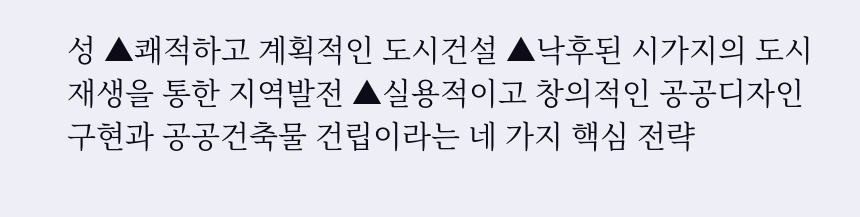성 ▲쾌적하고 계획적인 도시건설 ▲낙후된 시가지의 도시재생을 통한 지역발전 ▲실용적이고 창의적인 공공디자인 구현과 공공건축물 건립이라는 네 가지 핵심 전략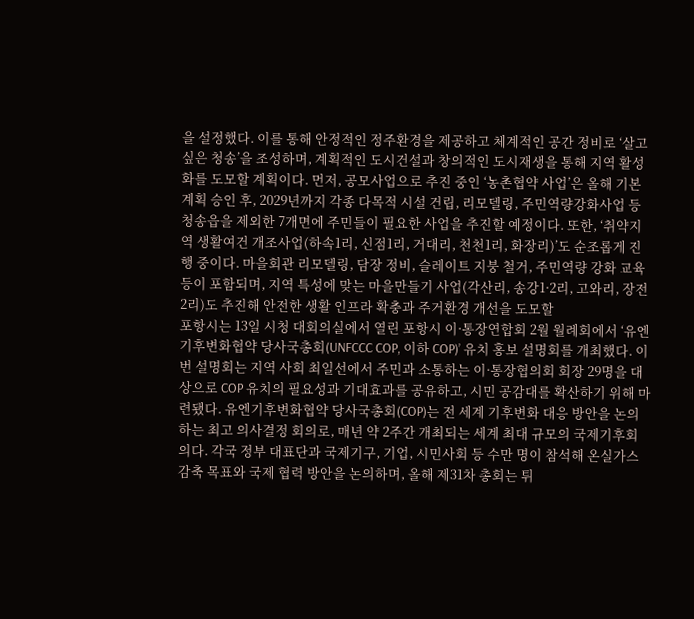을 설정했다. 이를 통해 안정적인 정주환경을 제공하고 체계적인 공간 정비로 ‘살고 싶은 청송’을 조성하며, 계획적인 도시건설과 창의적인 도시재생을 통해 지역 활성화를 도모할 계획이다. 먼저, 공모사업으로 추진 중인 ‘농촌협약 사업’은 올해 기본계획 승인 후, 2029년까지 각종 다목적 시설 건립, 리모델링, 주민역량강화사업 등 청송읍을 제외한 7개면에 주민들이 필요한 사업을 추진할 예정이다. 또한, ‘취약지역 생활여건 개조사업(하속1리, 신점1리, 거대리, 천천1리, 화장리)’도 순조롭게 진행 중이다. 마을회관 리모델링, 담장 정비, 슬레이트 지붕 철거, 주민역량 강화 교육 등이 포함되며, 지역 특성에 맞는 마을만들기 사업(각산리, 송강1·2리, 고와리, 장전2리)도 추진해 안전한 생활 인프라 확충과 주거환경 개선을 도모할
포항시는 13일 시청 대회의실에서 열린 포항시 이·통장연합회 2월 월례회에서 ‘유엔기후변화협약 당사국총회(UNFCCC COP, 이하 COP)’ 유치 홍보 설명회를 개최했다. 이번 설명회는 지역 사회 최일선에서 주민과 소통하는 이·통장협의회 회장 29명을 대상으로 COP 유치의 필요성과 기대효과를 공유하고, 시민 공감대를 확산하기 위해 마련됐다. 유엔기후변화협약 당사국총회(COP)는 전 세계 기후변화 대응 방안을 논의하는 최고 의사결정 회의로, 매년 약 2주간 개최되는 세계 최대 규모의 국제기후회의다. 각국 정부 대표단과 국제기구, 기업, 시민사회 등 수만 명이 참석해 온실가스 감축 목표와 국제 협력 방안을 논의하며, 올해 제31차 총회는 튀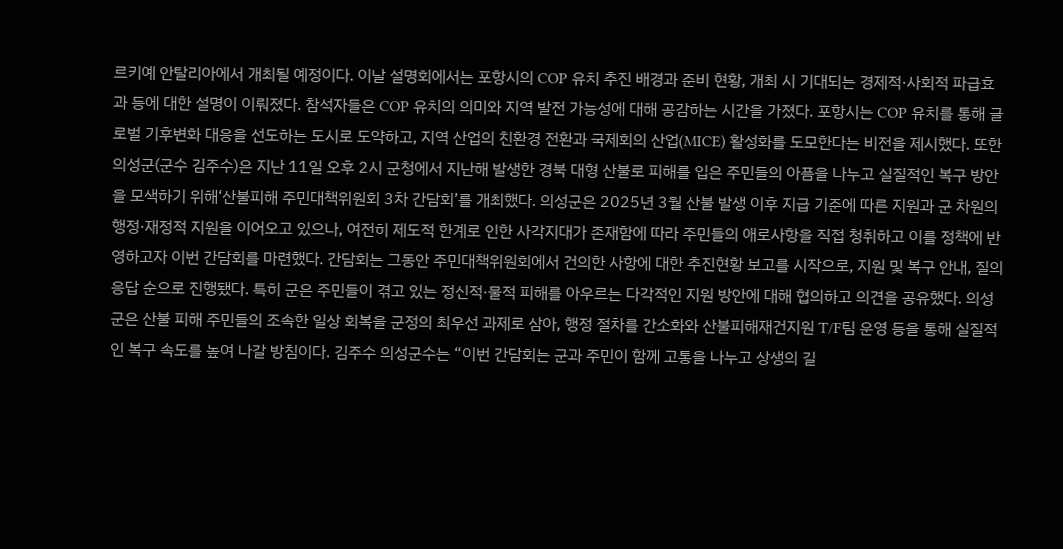르키예 안탈리아에서 개최될 예정이다. 이날 설명회에서는 포항시의 COP 유치 추진 배경과 준비 현황, 개최 시 기대되는 경제적·사회적 파급효과 등에 대한 설명이 이뤄졌다. 참석자들은 COP 유치의 의미와 지역 발전 가능성에 대해 공감하는 시간을 가졌다. 포항시는 COP 유치를 통해 글로벌 기후변화 대응을 선도하는 도시로 도약하고, 지역 산업의 친환경 전환과 국제회의 산업(MICE) 활성화를 도모한다는 비전을 제시했다. 또한
의성군(군수 김주수)은 지난 11일 오후 2시 군청에서 지난해 발생한 경북 대형 산불로 피해를 입은 주민들의 아픔을 나누고 실질적인 복구 방안을 모색하기 위해‘산불피해 주민대책위원회 3차 간담회’를 개최했다. 의성군은 2025년 3월 산불 발생 이후 지급 기준에 따른 지원과 군 차원의 행정·재정적 지원을 이어오고 있으나, 여전히 제도적 한계로 인한 사각지대가 존재함에 따라 주민들의 애로사항을 직접 청취하고 이를 정책에 반영하고자 이번 간담회를 마련했다. 간담회는 그동안 주민대책위원회에서 건의한 사항에 대한 추진현황 보고를 시작으로, 지원 및 복구 안내, 질의응답 순으로 진행됐다. 특히 군은 주민들이 겪고 있는 정신적·물적 피해를 아우르는 다각적인 지원 방안에 대해 협의하고 의견을 공유했다. 의성군은 산불 피해 주민들의 조속한 일상 회복을 군정의 최우선 과제로 삼아, 행정 절차를 간소화와 산불피해재건지원 T/F팀 운영 등을 통해 실질적인 복구 속도를 높여 나갈 방침이다. 김주수 의성군수는 “이번 간담회는 군과 주민이 함께 고통을 나누고 상생의 길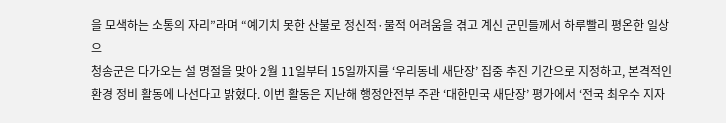을 모색하는 소통의 자리”라며 “예기치 못한 산불로 정신적·물적 어려움을 겪고 계신 군민들께서 하루빨리 평온한 일상으
청송군은 다가오는 설 명절을 맞아 2월 11일부터 15일까지를 ‘우리동네 새단장’ 집중 추진 기간으로 지정하고, 본격적인 환경 정비 활동에 나선다고 밝혔다. 이번 활동은 지난해 행정안전부 주관 ‘대한민국 새단장’ 평가에서 ‘전국 최우수 지자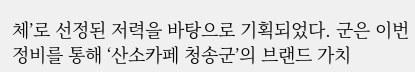체’로 선정된 저력을 바탕으로 기획되었다. 군은 이번 정비를 통해 ‘산소카페 청송군’의 브랜드 가치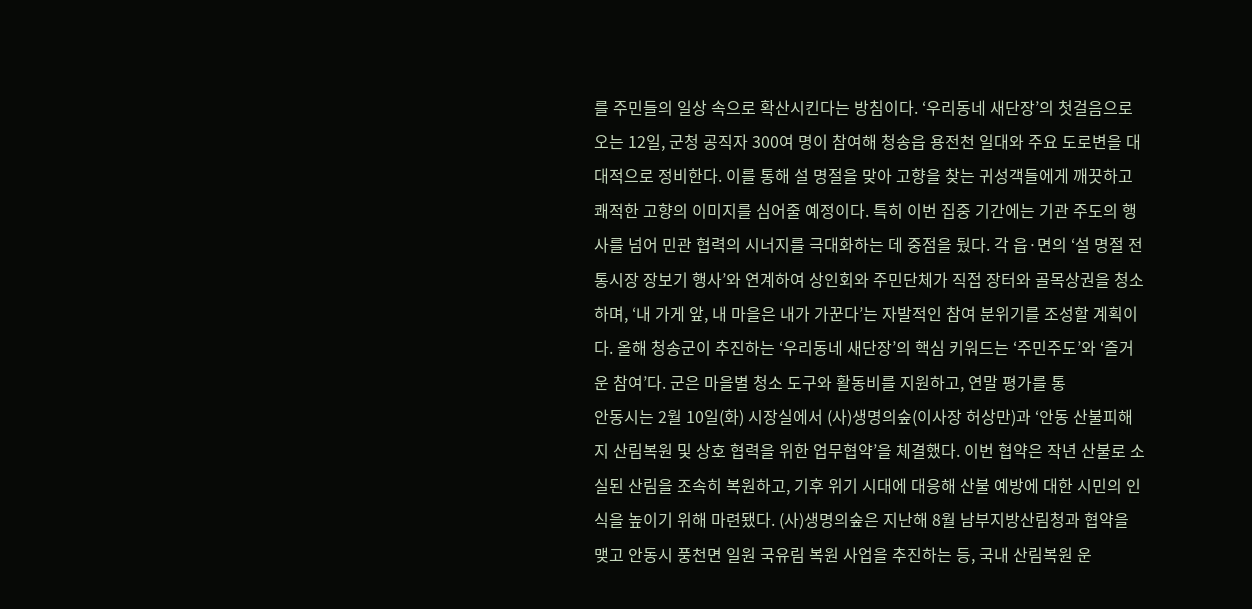를 주민들의 일상 속으로 확산시킨다는 방침이다. ‘우리동네 새단장’의 첫걸음으로 오는 12일, 군청 공직자 300여 명이 참여해 청송읍 용전천 일대와 주요 도로변을 대대적으로 정비한다. 이를 통해 설 명절을 맞아 고향을 찾는 귀성객들에게 깨끗하고 쾌적한 고향의 이미지를 심어줄 예정이다. 특히 이번 집중 기간에는 기관 주도의 행사를 넘어 민관 협력의 시너지를 극대화하는 데 중점을 뒀다. 각 읍·면의 ‘설 명절 전통시장 장보기 행사’와 연계하여 상인회와 주민단체가 직접 장터와 골목상권을 청소하며, ‘내 가게 앞, 내 마을은 내가 가꾼다’는 자발적인 참여 분위기를 조성할 계획이다. 올해 청송군이 추진하는 ‘우리동네 새단장’의 핵심 키워드는 ‘주민주도’와 ‘즐거운 참여’다. 군은 마을별 청소 도구와 활동비를 지원하고, 연말 평가를 통
안동시는 2월 10일(화) 시장실에서 (사)생명의숲(이사장 허상만)과 ‘안동 산불피해지 산림복원 및 상호 협력을 위한 업무협약’을 체결했다. 이번 협약은 작년 산불로 소실된 산림을 조속히 복원하고, 기후 위기 시대에 대응해 산불 예방에 대한 시민의 인식을 높이기 위해 마련됐다. (사)생명의숲은 지난해 8월 남부지방산림청과 협약을 맺고 안동시 풍천면 일원 국유림 복원 사업을 추진하는 등, 국내 산림복원 운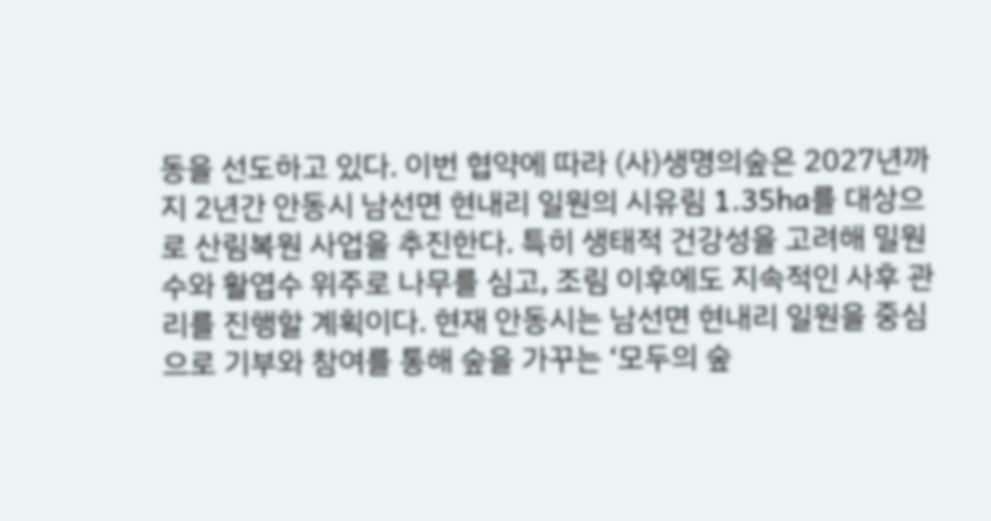동을 선도하고 있다. 이번 협약에 따라 (사)생명의숲은 2027년까지 2년간 안동시 남선면 현내리 일원의 시유림 1.35ha를 대상으로 산림복원 사업을 추진한다. 특히 생태적 건강성을 고려해 밀원수와 활엽수 위주로 나무를 심고, 조림 이후에도 지속적인 사후 관리를 진행할 계획이다. 현재 안동시는 남선면 현내리 일원을 중심으로 기부와 참여를 통해 숲을 가꾸는 ‘모두의 숲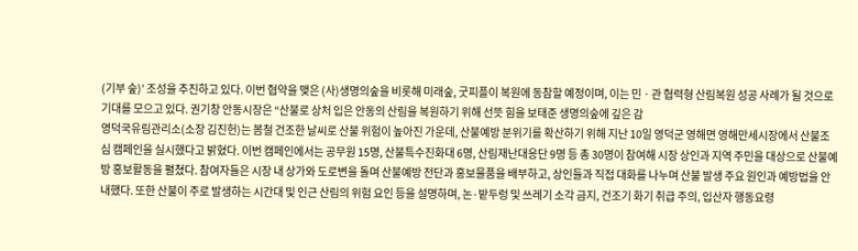(기부 숲)’ 조성을 추진하고 있다. 이번 협약을 맺은 (사)생명의숲을 비롯해 미래숲, 굿피플이 복원에 동참할 예정이며, 이는 민ㆍ관 협력형 산림복원 성공 사례가 될 것으로 기대를 모으고 있다. 권기창 안동시장은 “산불로 상처 입은 안동의 산림을 복원하기 위해 선뜻 힘을 보태준 생명의숲에 깊은 감
영덕국유림관리소(소장 김진헌)는 봄철 건조한 날씨로 산불 위험이 높아진 가운데, 산불예방 분위기를 확산하기 위해 지난 10일 영덕군 영해면 영해만세시장에서 산불조심 캠페인을 실시했다고 밝혔다. 이번 캠페인에서는 공무원 15명, 산불특수진화대 6명, 산림재난대응단 9명 등 총 30명이 참여해 시장 상인과 지역 주민을 대상으로 산불예방 홍보활동을 펼쳤다. 참여자들은 시장 내 상가와 도로변을 돌며 산불예방 전단과 홍보물품을 배부하고, 상인들과 직접 대화를 나누며 산불 발생 주요 원인과 예방법을 안내했다. 또한 산불이 주로 발생하는 시간대 및 인근 산림의 위험 요인 등을 설명하며, 논·밭두렁 및 쓰레기 소각 금지, 건조기 화기 취급 주의, 입산자 행동요령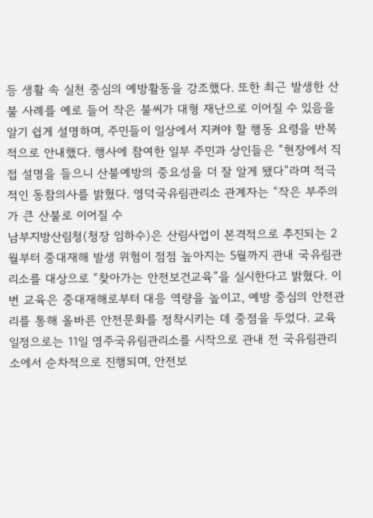등 생활 속 실천 중심의 예방활동을 강조했다. 또한 최근 발생한 산불 사례를 예로 들어 작은 불씨가 대형 재난으로 이어질 수 있음을 알기 쉽게 설명하며, 주민들이 일상에서 지켜야 할 행동 요령을 반복적으로 안내했다. 행사에 참여한 일부 주민과 상인들은 “현장에서 직접 설명을 들으니 산불예방의 중요성을 더 잘 알게 됐다”라며 적극적인 동참의사를 밝혔다. 영덕국유림관리소 관계자는 “작은 부주의가 큰 산불로 이어질 수
남부지방산림청(청장 임하수)은 산림사업이 본격적으로 추진되는 2월부터 중대재해 발생 위험이 점점 높아지는 5월까지 관내 국유림관리소를 대상으로 “찾아가는 안전보건교육”을 실시한다고 밝혔다. 이번 교육은 중대재해로부터 대응 역량을 높이고, 예방 중심의 안전관리를 통해 올바른 안전문화를 정착시키는 데 중점을 두었다. 교육 일정으로는 11일 영주국유림관리소를 시작으로 관내 전 국유림관리소에서 순차적으로 진행되며, 안전보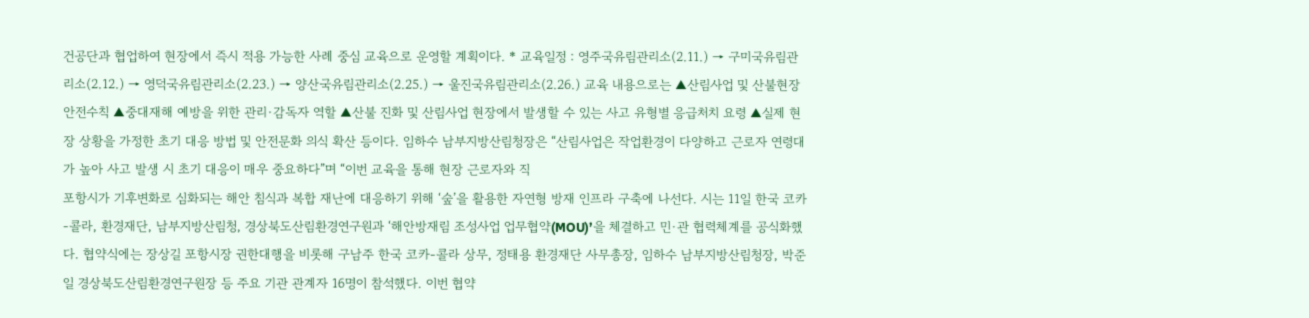건공단과 협업하여 현장에서 즉시 적용 가능한 사례 중심 교육으로 운영할 계획이다. * 교육일정 : 영주국유림관리소(2.11.) → 구미국유림관리소(2.12.) → 영덕국유림관리소(2.23.) → 양산국유림관리소(2.25.) → 울진국유림관리소(2.26.) 교육 내용으로는 ▲산림사업 및 산불현장 안전수칙 ▲중대재해 예방을 위한 관리·감독자 역할 ▲산불 진화 및 산림사업 현장에서 발생할 수 있는 사고 유형별 응급처치 요령 ▲실제 현장 상황을 가정한 초기 대응 방법 및 안전문화 의식 확산 등이다. 임하수 남부지방산림청장은 “산림사업은 작업환경이 다양하고 근로자 연령대가 높아 사고 발생 시 초기 대응이 매우 중요하다”며 “이번 교육을 통해 현장 근로자와 직
포항시가 기후변화로 심화되는 해안 침식과 복합 재난에 대응하기 위해 ‘숲’을 활용한 자연형 방재 인프라 구축에 나선다. 시는 11일 한국 코카-콜라, 환경재단, 남부지방산림청, 경상북도산림환경연구원과 ‘해안방재림 조성사업 업무협약(MOU)’을 체결하고 민·관 협력체계를 공식화했다. 협약식에는 장상길 포항시장 권한대행을 비롯해 구남주 한국 코카-콜라 상무, 정태용 환경재단 사무총장, 임하수 남부지방산림청장, 박준일 경상북도산림환경연구원장 등 주요 기관 관계자 16명이 참석했다. 이번 협약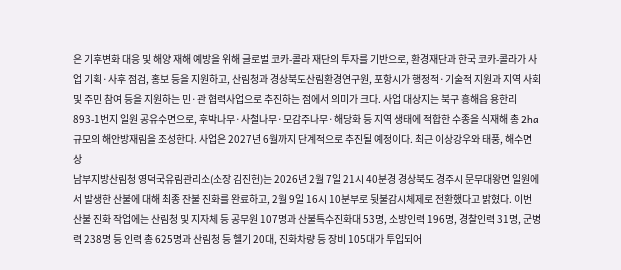은 기후변화 대응 및 해양 재해 예방을 위해 글로벌 코카-콜라 재단의 투자를 기반으로, 환경재단과 한국 코카-콜라가 사업 기획·사후 점검, 홍보 등을 지원하고, 산림청과 경상북도산림환경연구원, 포항시가 행정적·기술적 지원과 지역 사회 및 주민 참여 등을 지원하는 민·관 협력사업으로 추진하는 점에서 의미가 크다. 사업 대상지는 북구 흥해읍 용한리 893-1번지 일원 공유수면으로, 후박나무·사철나무·모감주나무·해당화 등 지역 생태에 적합한 수종을 식재해 총 2ha 규모의 해안방재림을 조성한다. 사업은 2027년 6월까지 단계적으로 추진될 예정이다. 최근 이상강우와 태풍, 해수면 상
남부지방산림청 영덕국유림관리소(소장 김진헌)는 2026년 2월 7일 21시 40분경 경상북도 경주시 문무대왕면 일원에서 발생한 산불에 대해 최종 잔불 진화를 완료하고, 2월 9일 16시 10분부로 뒷불감시체제로 전환했다고 밝혔다. 이번 산불 진화 작업에는 산림청 및 지자체 등 공무원 107명과 산불특수진화대 53명, 소방인력 196명, 경찰인력 31명, 군병력 238명 등 인력 총 625명과 산림청 등 헬기 20대, 진화차량 등 장비 105대가 투입되어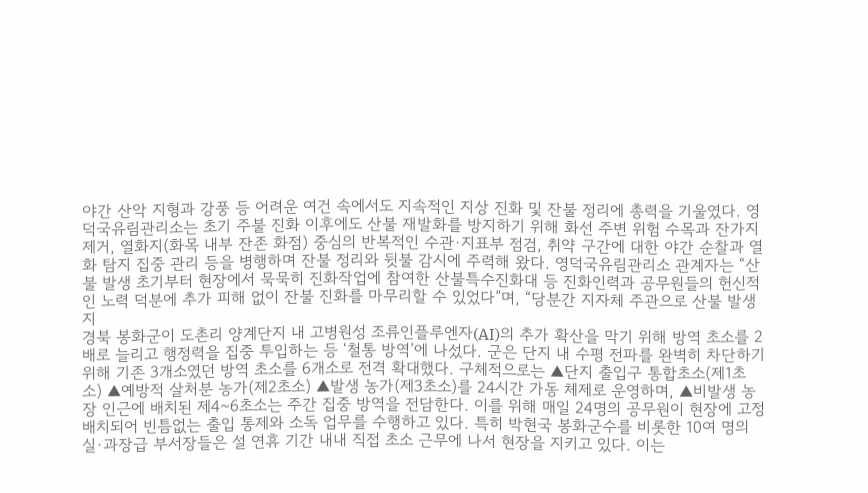야간 산악 지형과 강풍 등 어려운 여건 속에서도 지속적인 지상 진화 및 잔불 정리에 총력을 기울였다. 영덕국유림관리소는 초기 주불 진화 이후에도 산불 재발화를 방지하기 위해 화선 주변 위험 수목과 잔가지 제거, 열화지(화목 내부 잔존 화점) 중심의 반복적인 수관·지표부 점검, 취약 구간에 대한 야간 순찰과 열화 탐지 집중 관리 등을 병행하며 잔불 정리와 뒷불 감시에 주력해 왔다. 영덕국유림관리소 관계자는 “산불 발생 초기부터 현장에서 묵묵히 진화작업에 참여한 산불특수진화대 등 진화인력과 공무원들의 헌신적인 노력 덕분에 추가 피해 없이 잔불 진화를 마무리할 수 있었다”며, “당분간 지자체 주관으로 산불 발생지
경북 봉화군이 도촌리 양계단지 내 고병원성 조류인플루엔자(AI)의 추가 확산을 막기 위해 방역 초소를 2배로 늘리고 행정력을 집중 투입하는 등 ‘철통 방역’에 나섰다. 군은 단지 내 수평 전파를 완벽히 차단하기 위해 기존 3개소였던 방역 초소를 6개소로 전격 확대했다. 구체적으로는 ▲단지 출입구 통합초소(제1초소) ▲예방적 살처분 농가(제2초소) ▲발생 농가(제3초소)를 24시간 가동 체제로 운영하며, ▲비발생 농장 인근에 배치된 제4~6초소는 주간 집중 방역을 전담한다. 이를 위해 매일 24명의 공무원이 현장에 고정 배치되어 빈틈없는 출입 통제와 소독 업무를 수행하고 있다. 특히 박현국 봉화군수를 비롯한 10여 명의 실·과장급 부서장들은 설 연휴 기간 내내 직접 초소 근무에 나서 현장을 지키고 있다. 이는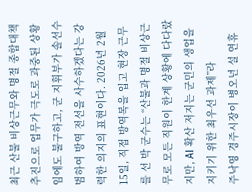최근 산불 비상근무와 명절 종합대책 추진으로 업무가 극도로 과중된 상황임에도 불구하고, 군 지휘부가 솔선수범하여 방역 전선을 사수하겠다는 강력한 의지의 표현이다. 2026년 2월 15일, 직접 방역복을 입고 현장 근무를 선 박 군수는 “산불과 명절 비상근무로 모든 직원이 한계 상황에 다다랐지만, AI 확산 저지는 군민의 생업을 지키기 위한 최우선 과제”라
주낙영 경주시장이 병오년 설 연휴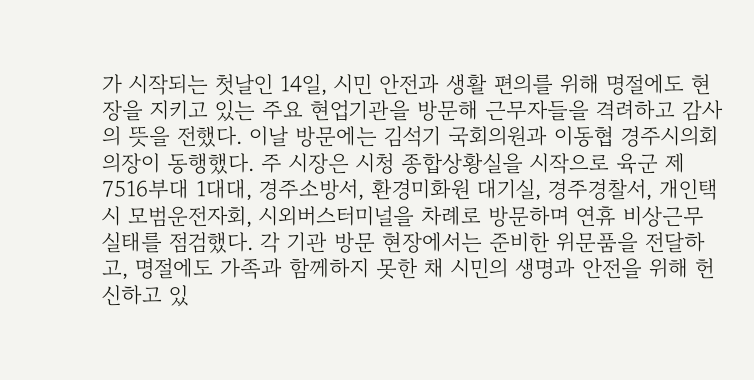가 시작되는 첫날인 14일, 시민 안전과 생활 편의를 위해 명절에도 현장을 지키고 있는 주요 현업기관을 방문해 근무자들을 격려하고 감사의 뜻을 전했다. 이날 방문에는 김석기 국회의원과 이동협 경주시의회 의장이 동행했다. 주 시장은 시청 종합상황실을 시작으로 육군 제7516부대 1대대, 경주소방서, 환경미화원 대기실, 경주경찰서, 개인택시 모범운전자회, 시외버스터미널을 차례로 방문하며 연휴 비상근무 실태를 점검했다. 각 기관 방문 현장에서는 준비한 위문품을 전달하고, 명절에도 가족과 함께하지 못한 채 시민의 생명과 안전을 위해 헌신하고 있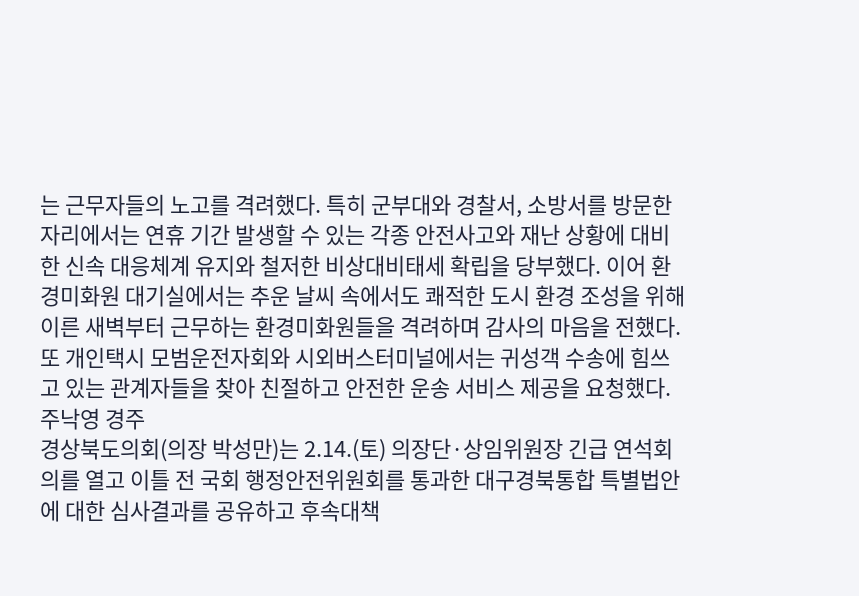는 근무자들의 노고를 격려했다. 특히 군부대와 경찰서, 소방서를 방문한 자리에서는 연휴 기간 발생할 수 있는 각종 안전사고와 재난 상황에 대비한 신속 대응체계 유지와 철저한 비상대비태세 확립을 당부했다. 이어 환경미화원 대기실에서는 추운 날씨 속에서도 쾌적한 도시 환경 조성을 위해 이른 새벽부터 근무하는 환경미화원들을 격려하며 감사의 마음을 전했다. 또 개인택시 모범운전자회와 시외버스터미널에서는 귀성객 수송에 힘쓰고 있는 관계자들을 찾아 친절하고 안전한 운송 서비스 제공을 요청했다. 주낙영 경주
경상북도의회(의장 박성만)는 2.14.(토) 의장단·상임위원장 긴급 연석회의를 열고 이틀 전 국회 행정안전위원회를 통과한 대구경북통합 특별법안에 대한 심사결과를 공유하고 후속대책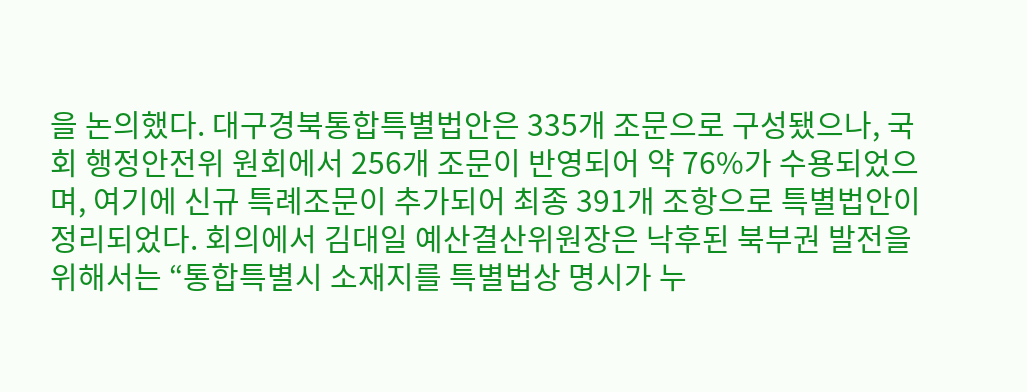을 논의했다. 대구경북통합특별법안은 335개 조문으로 구성됐으나, 국회 행정안전위 원회에서 256개 조문이 반영되어 약 76%가 수용되었으며, 여기에 신규 특례조문이 추가되어 최종 391개 조항으로 특별법안이 정리되었다. 회의에서 김대일 예산결산위원장은 낙후된 북부권 발전을 위해서는 “통합특별시 소재지를 특별법상 명시가 누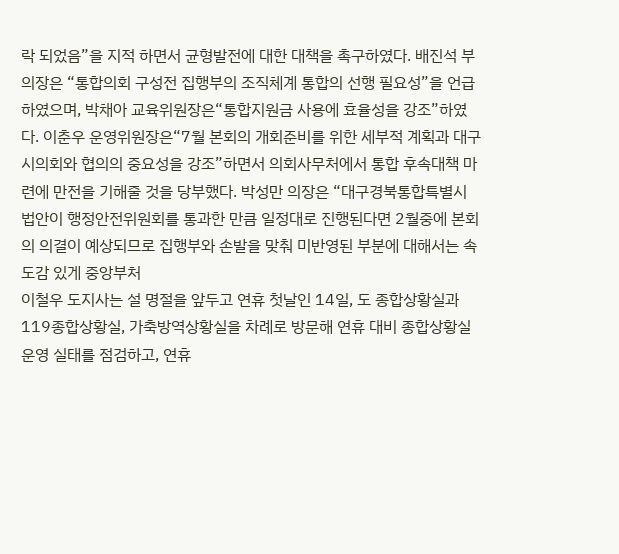락 되었음”을 지적 하면서 균형발전에 대한 대책을 촉구하였다. 배진석 부의장은 “통합의회 구성전 집행부의 조직체계 통합의 선행 필요성”을 언급하였으며, 박채아 교육위원장은“통합지원금 사용에 효율성을 강조”하였다. 이춘우 운영위원장은“7월 본회의 개회준비를 위한 세부적 계획과 대구시의회와 협의의 중요성을 강조”하면서 의회사무처에서 통합 후속대책 마련에 만전을 기해줄 것을 당부했다. 박성만 의장은 “대구경북통합특별시 법안이 행정안전위원회를 통과한 만큼 일정대로 진행된다면 2월중에 본회의 의결이 예상되므로 집행부와 손발을 맞춰 미반영된 부분에 대해서는 속도감 있게 중앙부처
이철우 도지사는 설 명절을 앞두고 연휴 첫날인 14일, 도 종합상황실과 119종합상황실, 가축방역상황실을 차례로 방문해 연휴 대비 종합상황실 운영 실태를 점검하고, 연휴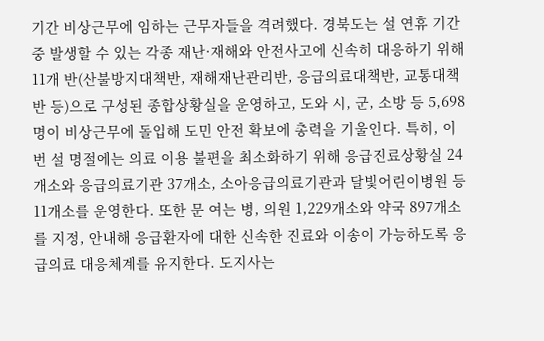기간 비상근무에 임하는 근무자들을 격려했다. 경북도는 설 연휴 기간 중 발생할 수 있는 각종 재난·재해와 안전사고에 신속히 대응하기 위해 11개 반(산불방지대책반, 재해재난관리반, 응급의료대책반, 교통대책반 등)으로 구성된 종합상황실을 운영하고, 도와 시, 군, 소방 등 5,698명이 비상근무에 돌입해 도민 안전 확보에 총력을 기울인다. 특히, 이번 설 명절에는 의료 이용 불편을 최소화하기 위해 응급진료상황실 24개소와 응급의료기관 37개소, 소아응급의료기관과 달빛어린이병원 등 11개소를 운영한다. 또한 문 여는 병, 의원 1,229개소와 약국 897개소를 지정, 안내해 응급환자에 대한 신속한 진료와 이송이 가능하도록 응급의료 대응체계를 유지한다. 도지사는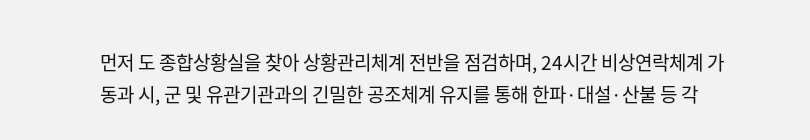먼저 도 종합상황실을 찾아 상황관리체계 전반을 점검하며, 24시간 비상연락체계 가동과 시, 군 및 유관기관과의 긴밀한 공조체계 유지를 통해 한파·대설·산불 등 각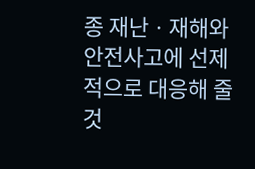종 재난ㆍ재해와 안전사고에 선제적으로 대응해 줄 것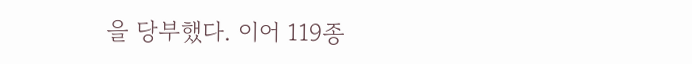을 당부했다. 이어 119종